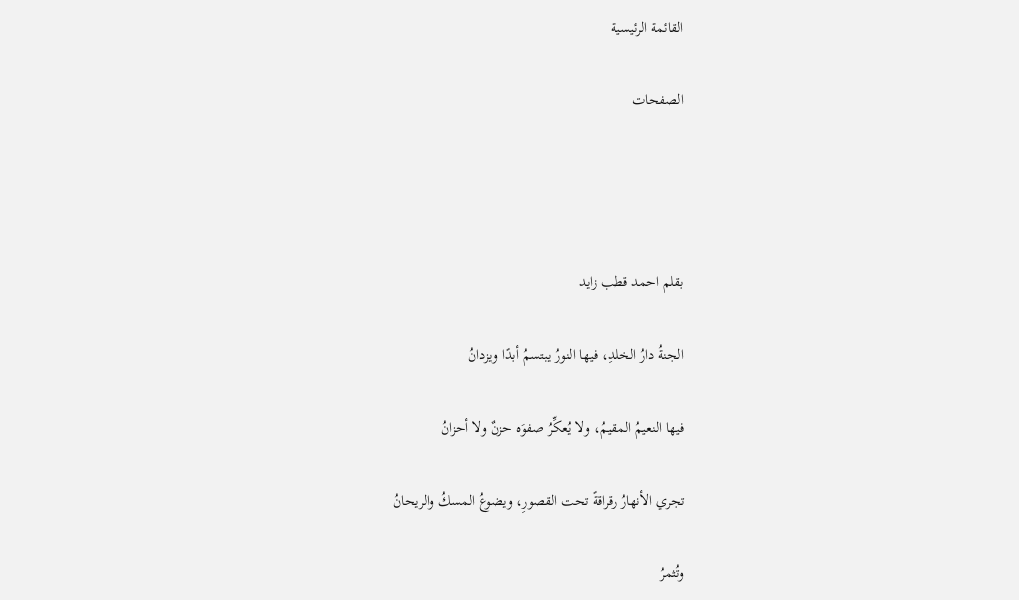القائمة الرئيسية

الصفحات




بقلم احمد قطب زايد

الجنةُ دارُ الخلدِ، فيها النورُ يبتسمُ أبدًا ويزدانُ

فيها النعيمُ المقيمُ، ولا يُعكِّرُ صفوَه حزنٌ ولا أحزانُ

تجري الأنهارُ رقراقةً تحت القصورِ، ويضوعُ المسكُ والريحانُ

وتُثمرُ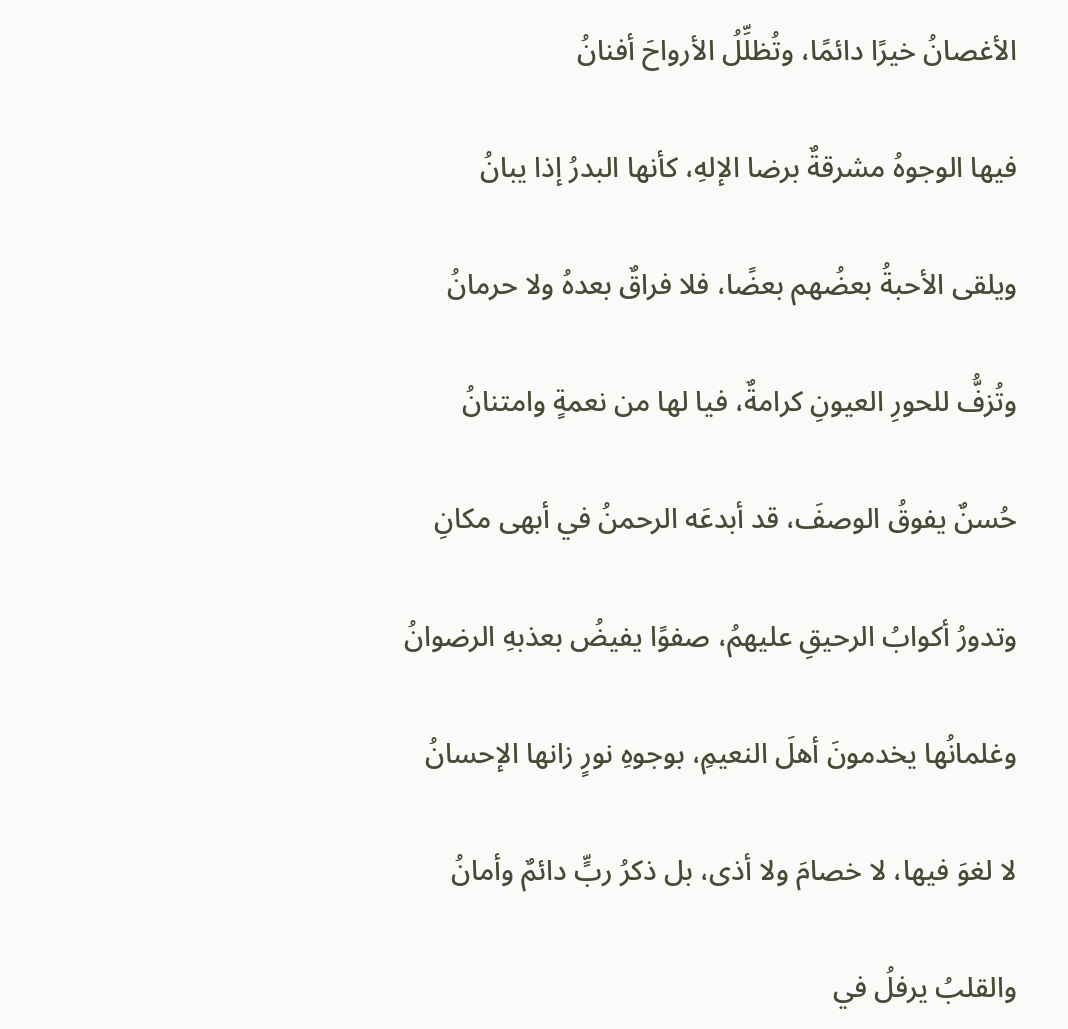الأغصانُ خيرًا دائمًا، وتُظلِّلُ الأرواحَ أفنانُ

فيها الوجوهُ مشرقةٌ برضا الإلهِ، كأنها البدرُ إذا يبانُ

ويلقى الأحبةُ بعضُهم بعضًا، فلا فراقٌ بعدهُ ولا حرمانُ

وتُزفُّ للحورِ العيونِ كرامةٌ، فيا لها من نعمةٍ وامتنانُ

حُسنٌ يفوقُ الوصفَ، قد أبدعَه الرحمنُ في أبهى مكانِ

وتدورُ أكوابُ الرحيقِ عليهمُ، صفوًا يفيضُ بعذبهِ الرضوانُ

وغلمانُها يخدمونَ أهلَ النعيمِ، بوجوهِ نورٍ زانها الإحسانُ

لا لغوَ فيها، لا خصامَ ولا أذى، بل ذكرُ ربٍّ دائمٌ وأمانُ

والقلبُ يرفلُ في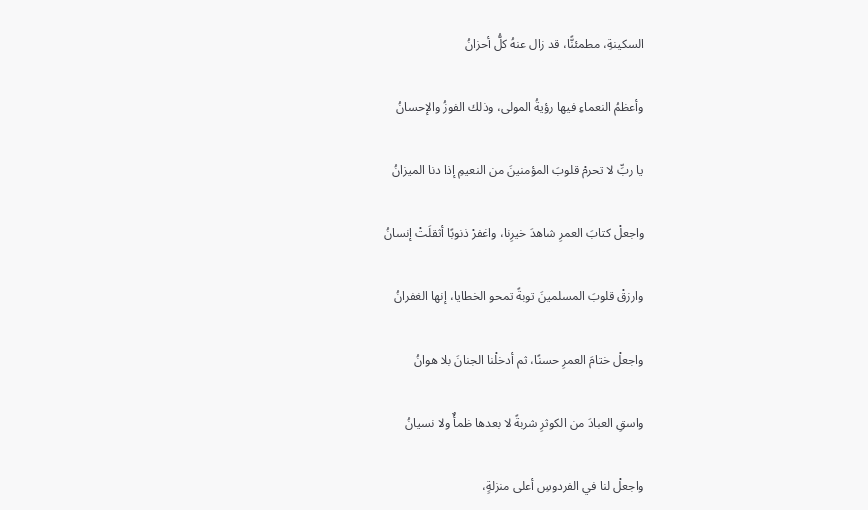السكينةِ، مطمئنًّا، قد زال عنهُ كلُّ أحزانُ

وأعظمُ النعماءِ فيها رؤيةُ المولى، وذلك الفوزُ والإحسانُ

يا ربِّ لا تحرمْ قلوبَ المؤمنينَ من النعيمِ إذا دنا الميزانُ

واجعلْ كتابَ العمرِ شاهدَ خيرِنا، واغفرْ ذنوبًا أثقلَتْ إنسانُ

وارزقْ قلوبَ المسلمينَ توبةً تمحو الخطايا، إنها الغفرانُ

واجعلْ ختامَ العمرِ حسنًا، ثم أدخلْنا الجنانَ بلا هوانُ

واسقِ العبادَ من الكوثرِ شربةً لا بعدها ظمأٌ ولا نسيانُ

واجعلْ لنا في الفردوسِ أعلى منزلةٍ،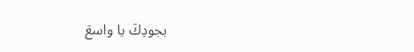بجودِكَ يا واسعَ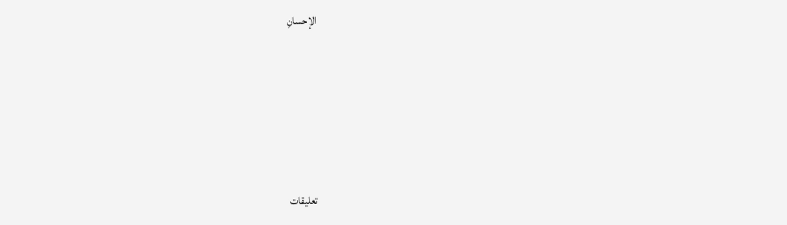الإحسانِ






تعليقات